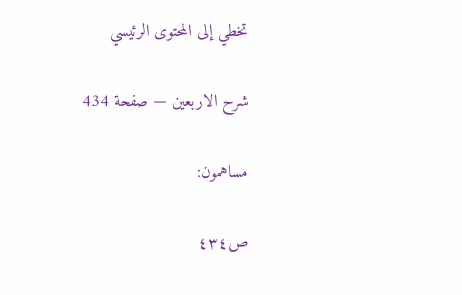تخطي إلى المحتوى الرئيسي

شرح الاربعين — صفحة 434

مساهمون:

ص٤٣٤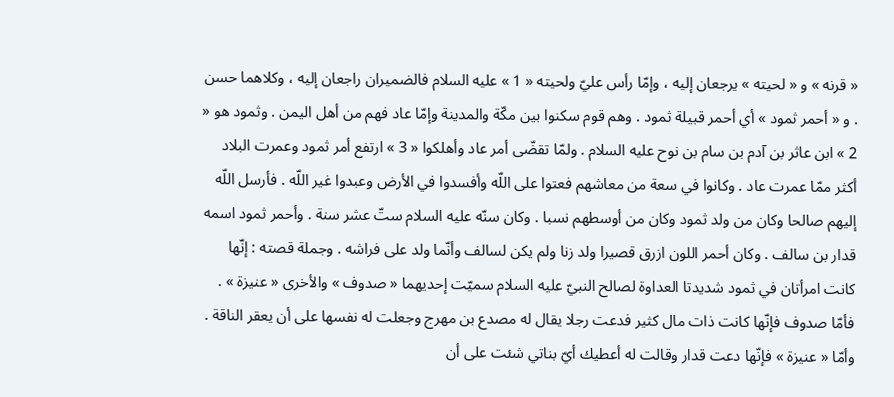« قرنه » و « لحيته » يرجعان إليه ، وإمّا رأس عليّ ولحيته « 1 » عليه السلام فالضميران راجعان إليه ، وكلاهما حسن . و « أحمر ثمود » أي أحمر قبيلة ثمود . وهم قوم سكنوا بين مكّة والمدينة وإمّا عاد فهم من أهل اليمن . وثمود هو « 2 » ابن عاثر بن آدم بن سام بن نوح عليه السلام . ولمّا تقضّى أمر عاد وأهلكوا « 3 » ارتفع أمر ثمود وعمرت البلاد أكثر ممّا عمرت عاد . وكانوا في سعة من معاشهم فعتوا على اللّه وأفسدوا في الأرض وعبدوا غير اللّه . فأرسل اللّه إليهم صالحا وكان من ولد ثمود وكان من أوسطهم نسبا . وكان سنّه عليه السلام ستّ عشر سنة . وأحمر ثمود اسمه قدار بن سالف . وكان أحمر اللون ازرق قصيرا ولد زنا ولم يكن لسالف وأنّما ولد على فراشه . وجملة قصته : إنّها كانت امرأتان في ثمود شديدتا العداوة لصالح النبيّ عليه السلام سميّت إحديهما « صدوف » والأخرى « عنيزة » . فأمّا صدوف فإنّها كانت ذات مال كثير فدعت رجلا يقال له مصدع بن مهرج وجعلت له نفسها على أن يعقر الناقة . وأمّا « عنيزة » فإنّها دعت قدار وقالت له أعطيك أيّ بناتي شئت على أن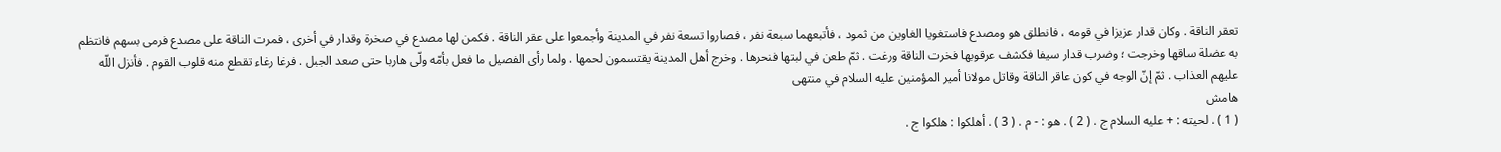تعقر الناقة . وكان قدار عزيزا في قومه ، فانطلق هو ومصدع فاستغويا الغاوين من ثمود ، فأتبعهما سبعة نفر ، فصاروا تسعة نفر في المدينة وأجمعوا على عقر الناقة . فكمن لها مصدع في صخرة وقدار في أخرى ، فمرت الناقة على مصدع فرمى بسهم فانتظم به عضلة ساقها وخرجت ؛ وضرب قدار سيفا فكشف عرقوبها فخرت الناقة ورغت . ثمّ طعن في لبتها فنحرها . وخرج أهل المدينة يقتسمون لحمها . ولما رأى الفصيل ما فعل بأمّه ولّى هاربا حتى صعد الجبل . فرغا رغاء تقطع منه قلوب القوم . فأنزل اللّه عليهم العذاب . ثمّ إنّ الوجه في كون عاقر الناقة وقاتل مولانا أمير المؤمنين عليه السلام في منتهى
هامش
( 1 ) . لحيته : + عليه السلام ج . ( 2 ) . هو : - م . ( 3 ) . أهلكوا : هلكوا ج .